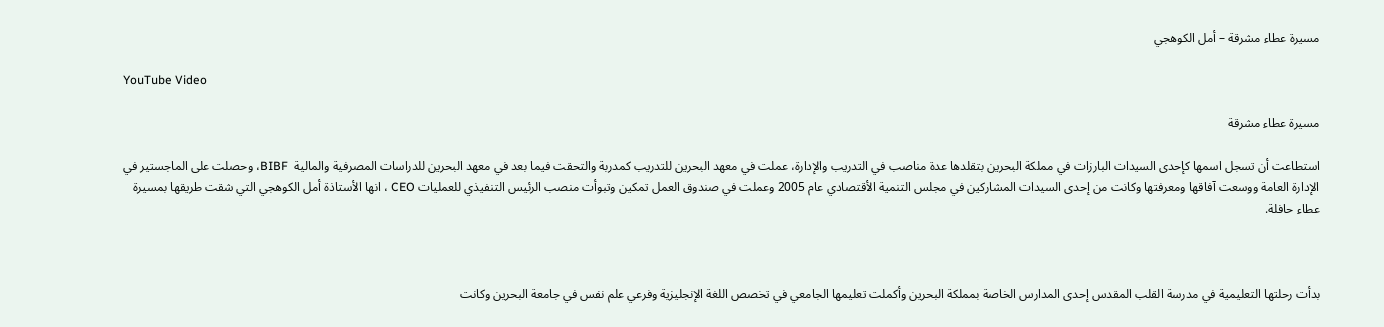مسيرة عطاء مشرقة – أمل الكوهجي

YouTube Video

مسيرة عطاء مشرقة

استطاعت أن تسجل اسمها كإحدى السيدات البارزات في مملكة البحرين بتقلدها عدة مناصب في التدريب والإدارة، عملت في معهد البحرين للتدريب كمدربة والتحقت فيما بعد في معهد البحرين للدراسات المصرفية والمالية  BIBF، وحصلت على الماجستير في الإدارة العامة ووسعت آفاقها ومعرفتها وكانت من إحدى السيدات المشاركين في مجلس التنمية الأقتصادي عام 2005 وعملت في صندوق العمل تمكين وتبوأت منصب الرئيس التنفيذي للعمليات CEO ، انها الأستاذة أمل الكوهجي التي شقت طريقها بمسيرة عطاء حافلة.



بدأت رحلتها التعليمية في مدرسة القلب المقدس إحدى المدارس الخاصة بمملكة البحرين وأكملت تعليمها الجامعي في تخصص اللغة الإنجليزية وفرعي علم نفس في جامعة البحرين وكانت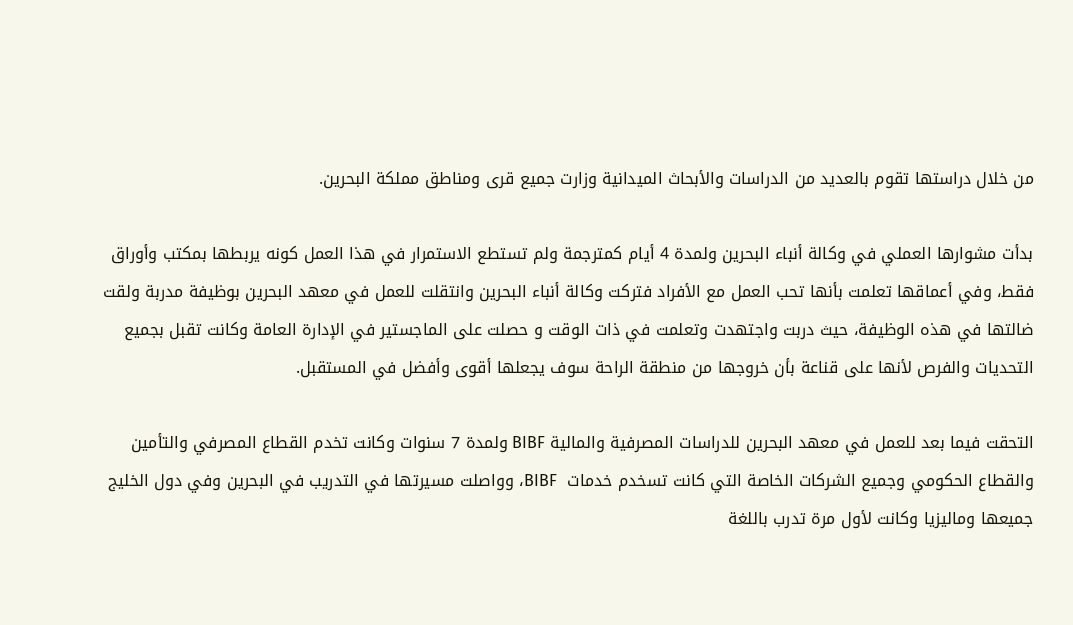من خلال دراستها تقوم بالعديد من الدراسات والأبحاث الميدانية وزارت جميع قرى ومناطق مملكة البحرين.

بدأت مشوارها العملي في وكالة أنباء البحرين ولمدة 4 أيام كمترجمة ولم تستطع الاستمرار في هذا العمل كونه يربطها بمكتب وأوراق فقط، وفي أعماقها تعلمت بأنها تحب العمل مع الأفراد فتركت وكالة أنباء البحرين وانتقلت للعمل في معهد البحرين بوظيفة مدربة ولقت ضالتها في هذه الوظيفة، حيث دربت واجتهدت وتعلمت في ذات الوقت و حصلت على الماجستير في الإدارة العامة وكانت تقبل بجميع التحديات والفرص لأنها على قناعة بأن خروجها من منطقة الراحة سوف يجعلها أقوى وأفضل في المستقبل.

التحقت فيما بعد للعمل في معهد البحرين للدراسات المصرفية والمالية BIBF ولمدة 7 سنوات وكانت تخدم القطاع المصرفي والتأمين والقطاع الحكومي وجميع الشركات الخاصة التي كانت تسخدم خدمات  BIBF، وواصلت مسيرتها في التدريب في البحرين وفي دول الخليج جميعها وماليزيا وكانت لأول مرة تدرب باللغة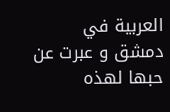العربية في دمشق و عبرت عن حبها لهذه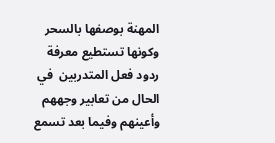المهنة بوصفها بالسحر وكونها تستطيع معرفة ردود فعل المتدربين  في الحال من تعابير وجههم وأعينهم وفيما بعد تسمع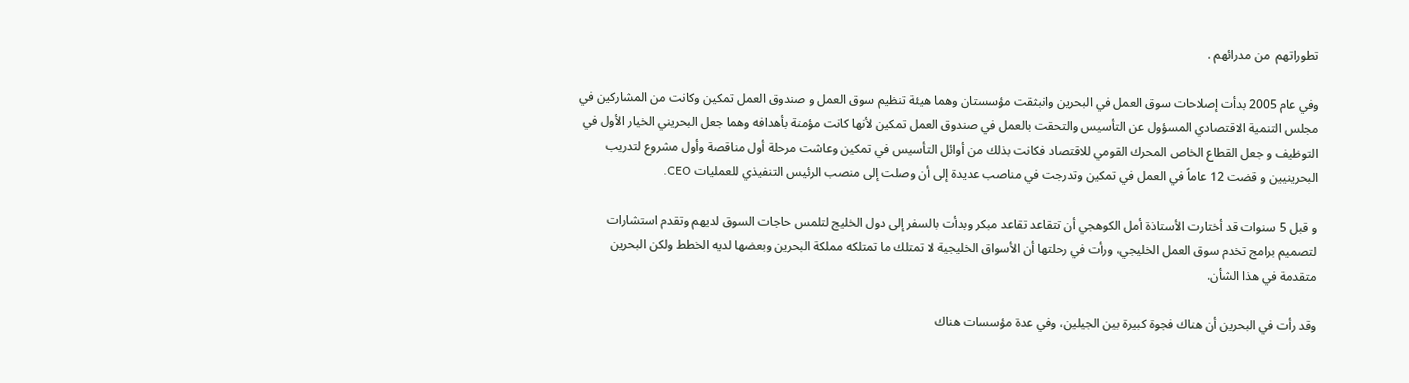تطوراتهم  من مدرائهم .

وفي عام 2005 بدأت إصلاحات سوق العمل في البحرين وانبثقت مؤسستان وهما هيئة تنظيم سوق العمل و صندوق العمل تمكين وكانت من المشاركين في مجلس التنمية الاقتصادي المسؤول عن التأسيس والتحقت بالعمل في صندوق العمل تمكين لأنها كانت مؤمنة بأهدافه وهما جعل البحريني الخيار الأول في التوظيف و جعل القطاع الخاص المحرك القومي للاقتصاد فكانت بذلك من أوائل التأسيس في تمكين وعاشت مرحلة أول مناقصة وأول مشروع لتدريب البحرينيين و قضت 12 عاماً في العمل في تمكين وتدرجت في مناصب عديدة إلى أن وصلت إلى منصب الرئيس التنفيذي للعمليات CEO.

و قبل 5 سنوات قد أختارت الأستاذة أمل الكوهجي أن تتقاعد تقاعد مبكر وبدأت بالسفر إلى دول الخليج لتلمس حاجات السوق لديهم وتقدم استشارات لتصميم برامج تخدم سوق العمل الخليجي، ورأت في رحلتها أن الأسواق الخليجية لا تمتلك ما تمتلكه مملكة البحرين وبعضها لديه الخطط ولكن البحرين متقدمة في هذا الشأن.

وقد رأت في البحرين أن هناك فجوة كبيرة بين الجيلين، وفي عدة مؤسسات هناك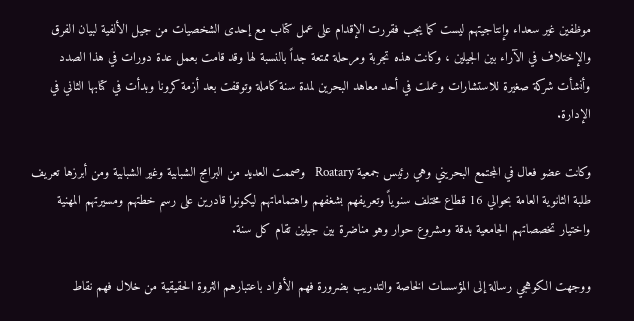موظفين غير سعداء وإنتاجيتهم ليست كما يجب فقررت الإقدام على عمل كتاب مع إحدى الشخصيات من جيل الألفية لبيان الفرق والإختلاف في الآراء بين الجيلين ، وكانت هذه تجربة ومرحلة ممتعة جداً بالنسبة لها وقد قامت بعمل عدة دورات في هذا الصدد وأنشأت شركة صغيرة للاستشارات وعملت في أحد معاهد البحرين لمدة سنة كاملة وتوقفت بعد أزمة كرونا وبدأت في كتابها الثاني في الإدارة.

وكانت عضو فعال في المجتمع البحريني وهي رئيس جمعية Roatary   وصممت العديد من البرامج الشبابية وغير الشبابية ومن أبرزها تعريف طلبة الثانوية العامة بحوالي 16 قطاع مختلف سنوياً وتعريفهم بشغفهم واهتماماتهم ليكونوا قادرين على رسم خطتهم ومسيرتهم المهنية واختيار تخصصاتهم الجامعية بدقة ومشروع حوار وهو مناضرة بين جيلين تقام كل سنة.

ووجهت الكوهجي رسالة إلى المؤسسات الخاصة والتدريب بضرورة فهم الأفراد باعتبارهم الثروة الحقيقية من خلال فهم نقاط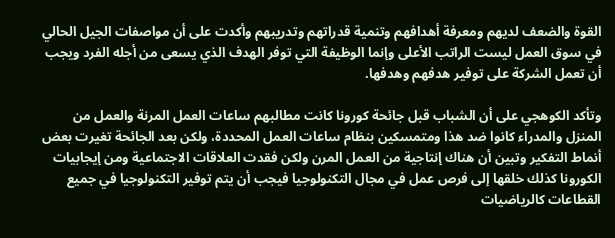القوة والضعف لديهم ومعرفة أهدافهم وتنمية قدراتهم وتدريبهم وأكدت على أن مواصفات الجيل الحالي في سوق العمل ليست الراتب الأعلى وإنما الوظيفة التي توفر الهدف الذي يسعى من أجله الفرد ويجب أن تعمل الشركة على توفير هدفهم وهدفها.

وتأكد الكوهجي على أن الشباب قبل جائحة كورونا كانت مطالبهم ساعات العمل المرنة والعمل من المنزل والمدراء كانوا ضد هذا ومتمسكين بنظام ساعات العمل المحددة، ولكن بعد الجائحة تغيرت بعض أنماط التفكير وتبين أن هناك إنتاجية من العمل المرن ولكن فقدت العلاقات الاجتماعية ومن إيجابيات الكورونا كذلك خلقها إلى فرص عمل في مجال التكنولوجيا فيجب أن يتم توفير التكنولوجيا في جميع القطاعات كالرياضيات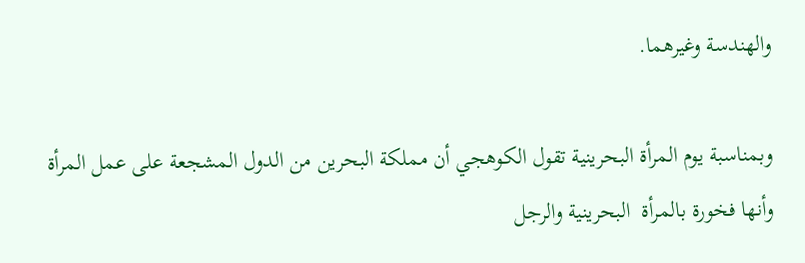والهندسة وغيرهما.

وبمناسبة يوم المرأة البحرينية تقول الكوهجي أن مملكة البحرين من الدول المشجعة على عمل المرأة وأنها فخورة بالمرأة  البحرينية والرجل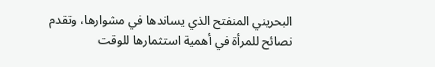البحريني المنفتح الذي يساندها في مشوارها، وتقدم نصائح للمرأة في أهمية استثمارها للوقت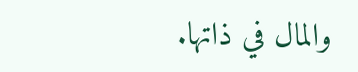والمال في ذاتها.